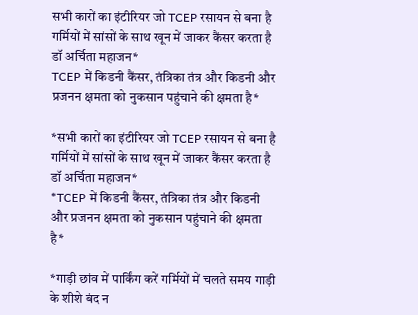सभी कारों का इंटीरियर जो TCEP रसायन से बना है गर्मियों में सांसों के साथ खून में जाकर कैंसर करता है डॉ अर्चिता महाजन*
TCEP में किडनी कैंसर, तंत्रिका तंत्र और किडनी और प्रजनन क्षमता को नुकसान पहुंचाने की क्षमता है*

*सभी कारों का इंटीरियर जो TCEP रसायन से बना है गर्मियों में सांसों के साथ खून में जाकर कैंसर करता है डॉ अर्चिता महाजन*
*TCEP में किडनी कैंसर, तंत्रिका तंत्र और किडनी और प्रजनन क्षमता को नुकसान पहुंचाने की क्षमता है*

*गाड़ी छांव में पार्किंग करें गर्मियों में चलते समय गाड़ी के शीशे बंद न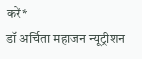करें*
डॉ अर्चिता महाजन न्यूट्रीशन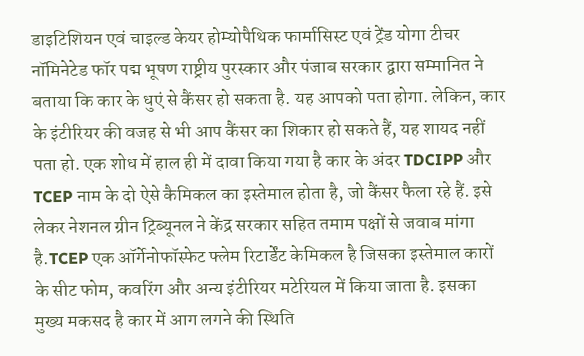डाइटिशियन एवं चाइल्ड केयर होम्योपैथिक फार्मासिस्ट एवं ट्रेंड योगा टीचर नॉमिनेटेड फॉर पद्म भूषण राष्ट्रीय पुरस्कार और पंजाब सरकार द्वारा सम्मानित ने बताया कि कार के धुएं से कैंसर हो सकता है. यह आपको पता होगा. लेकिन, कार के इंटीरियर की वजह से भी आप कैंसर का शिकार हो सकते हैं, यह शायद नहीं पता हो. एक शोध में हाल ही में दावा किया गया है कार के अंदर TDCIPP और TCEP नाम के दो ऐसे कैमिकल का इस्तेमाल होता है, जो कैंसर फैला रहे हैं. इसे लेकर नेशनल ग्रीन ट्रिब्यूनल ने केंद्र सरकार सहित तमाम पक्षों से जवाब मांगा है.TCEP एक ऑर्गेनोफॉस्फेट फ्लेम रिटार्डेंट केमिकल है जिसका इस्तेमाल कारों के सीट फोम, कवरिंग और अन्य इंटीरियर मटेरियल में किया जाता है. इसका मुख्य मकसद है कार में आग लगने की स्थिति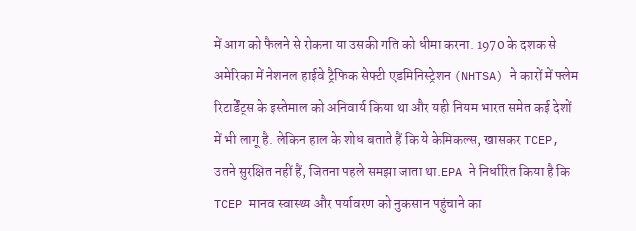में आग को फैलने से रोकना या उसकी गति को धीमा करना. 1970 के दशक से अमेरिका में नेशनल हाईवे ट्रैफिक सेफ्टी एडमिनिस्ट्रेशन (NHTSA) ने कारों में फ्लेम रिटार्डेंट्स के इस्तेमाल को अनिवार्य किया था और यही नियम भारत समेत कई देशों में भी लागू है. लेकिन हाल के शोध बताते हैं कि ये केमिकल्स, खासकर TCEP, उतने सुरक्षित नहीं हैं, जितना पहले समझा जाता था.EPA ने निर्धारित किया है कि TCEP मानव स्वास्थ्य और पर्यावरण को नुकसान पहुंचाने का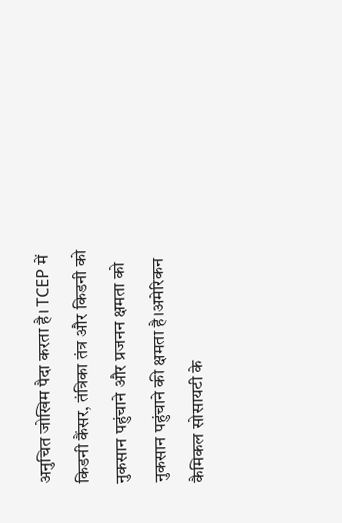अनुचित जोखिम पैदा करता है। TCEP में किडनी कैंसर, तंत्रिका तंत्र और किडनी को नुकसान पहुंचाने और प्रजनन क्षमता को नुकसान पहुंचाने की क्षमता है।अमेरिकन कैमिकल सोसायटी के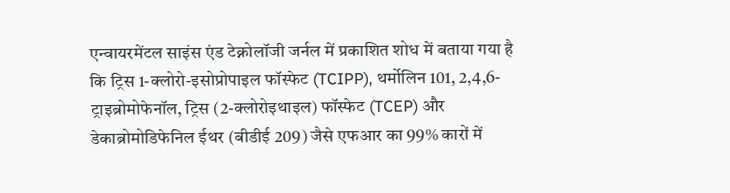एन्वायरमेंटल साइंस एंड टेक्नोलॉजी जर्नल में प्रकाशित शोध में बताया गया है कि ट्रिस 1-क्लोरो-इसोप्रोपाइल फॉस्फेट (TCIPP), थर्मोलिन 101, 2,4,6-ट्राइब्रोमोफेनॉल, ट्रिस (2-क्लोरोइथाइल) फॉस्फेट (TCEP) और डेकाब्रोमोडिफेनिल ईथर (बीडीई 209) जैसे एफआर का 99% कारों में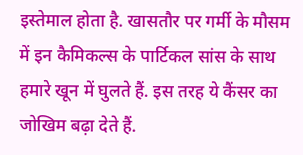इस्तेमाल होता है. खासतौर पर गर्मी के मौसम में इन कैमिकल्स के पार्टिकल सांस के साथ हमारे खून में घुलते हैं. इस तरह ये कैंसर का जोखिम बढ़ा देते हैं.